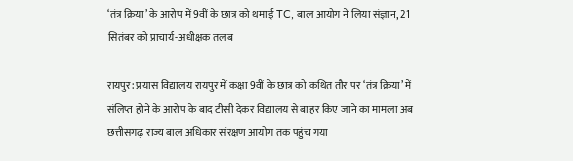‘तंत्र क्रिया’ के आरोप में 9वीं के छात्र को थमाई TC, बाल आयोग ने लिया संज्ञान, 21 सितंबर को प्राचार्य-अधीक्षक तलब

रायपुर: प्रयास विद्यालय रायपुर में कक्षा 9वीं के छात्र को कथित तौर पर ‘तंत्र क्रिया’ में संलिप्त होने के आरोप के बाद टीसी देकर विद्यालय से बाहर किए जाने का मामला अब छत्तीसगढ़ राज्य बाल अधिकार संरक्षण आयोग तक पहुंच गया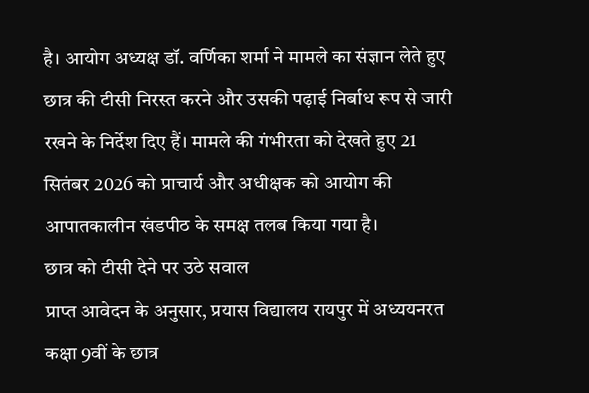है। आयोग अध्यक्ष डॉ. वर्णिका शर्मा ने मामले का संज्ञान लेते हुए छात्र की टीसी निरस्त करने और उसकी पढ़ाई निर्बाध रूप से जारी रखने के निर्देश दिए हैं। मामले की गंभीरता को देखते हुए 21 सितंबर 2026 को प्राचार्य और अधीक्षक को आयोग की आपातकालीन खंडपीठ के समक्ष तलब किया गया है।
छात्र को टीसी देने पर उठे सवाल
प्राप्त आवेदन के अनुसार, प्रयास विद्यालय रायपुर में अध्ययनरत कक्षा 9वीं के छात्र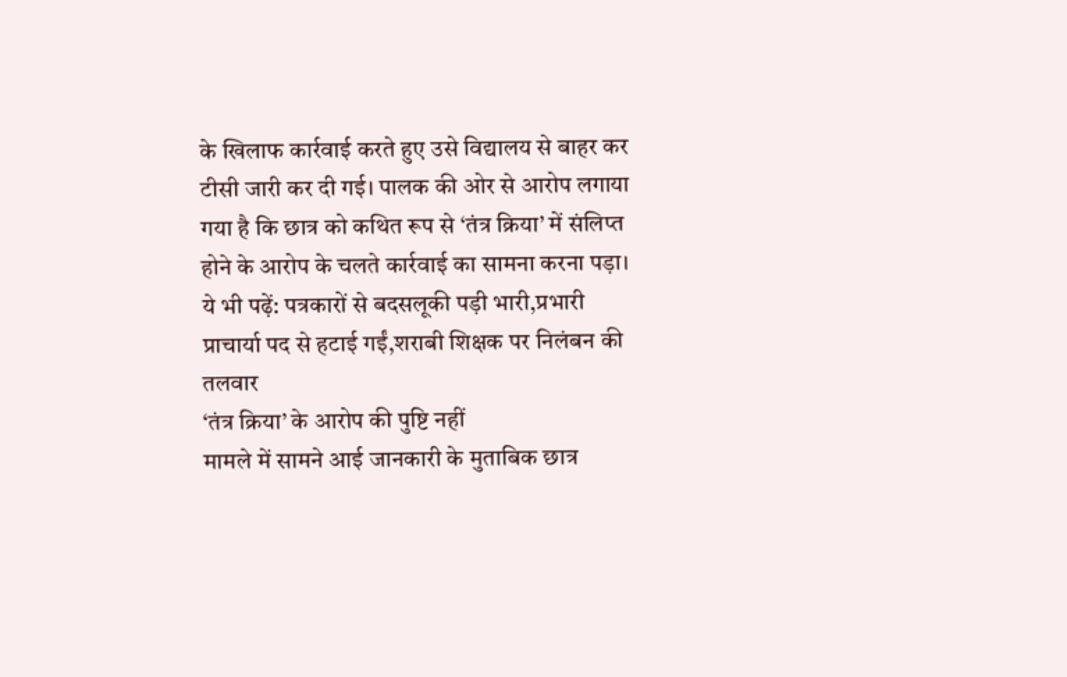के खिलाफ कार्रवाई करते हुए उसे विद्यालय से बाहर कर टीसी जारी कर दी गई। पालक की ओर से आरोप लगाया गया है कि छात्र को कथित रूप से ‘तंत्र क्रिया’ में संलिप्त होने के आरोप के चलते कार्रवाई का सामना करना पड़ा।
ये भी पढ़ें: पत्रकारों से बदसलूकी पड़ी भारी,प्रभारी प्राचार्या पद से हटाई गईं,शराबी शिक्षक पर निलंबन की तलवार
‘तंत्र क्रिया’ के आरोप की पुष्टि नहीं
मामले में सामने आई जानकारी के मुताबिक छात्र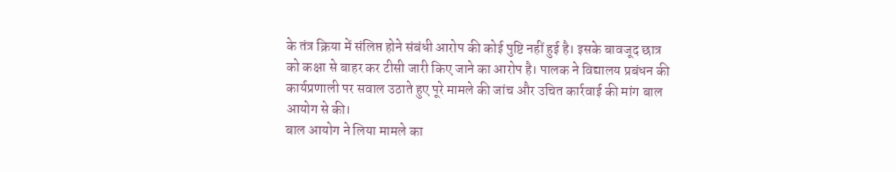के तंत्र क्रिया में संलिप्त होने संबंधी आरोप की कोई पुष्टि नहीं हुई है। इसके बावजूद छात्र को कक्षा से बाहर कर टीसी जारी किए जाने का आरोप है। पालक ने विद्यालय प्रबंधन की कार्यप्रणाली पर सवाल उठाते हुए पूरे मामले की जांच और उचित कार्रवाई की मांग बाल आयोग से की।
बाल आयोग ने लिया मामले का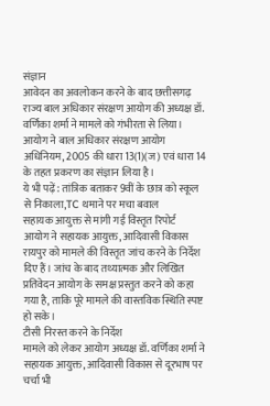संज्ञान
आवेदन का अवलोकन करने के बाद छत्तीसगढ़ राज्य बाल अधिकार संरक्षण आयोग की अध्यक्ष डॉ. वर्णिका शर्मा ने मामले को गंभीरता से लिया। आयोग ने बाल अधिकार संरक्षण आयोग अधिनियम, 2005 की धारा 13(1)(ज) एवं धारा 14 के तहत प्रकरण का संज्ञान लिया है।
ये भी पढ़ें: तांत्रिक बताकर 9वीं के छात्र को स्कूल से निकाला,TC थमाने पर मचा बवाल
सहायक आयुक्त से मांगी गई विस्तृत रिपोर्ट
आयोग ने सहायक आयुक्त, आदिवासी विकास रायपुर को मामले की विस्तृत जांच करने के निर्देश दिए हैं। जांच के बाद तथ्यात्मक और लिखित प्रतिवेदन आयोग के समक्ष प्रस्तुत करने को कहा गया है, ताकि पूरे मामले की वास्तविक स्थिति स्पष्ट हो सके।
टीसी निरस्त करने के निर्देश
मामले को लेकर आयोग अध्यक्ष डॉ. वर्णिका शर्मा ने सहायक आयुक्त, आदिवासी विकास से दूरभाष पर चर्चा भी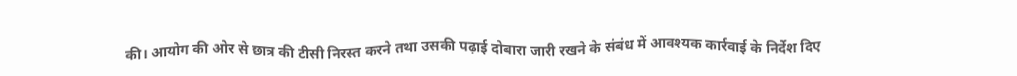की। आयोग की ओर से छात्र की टीसी निरस्त करने तथा उसकी पढ़ाई दोबारा जारी रखने के संबंध में आवश्यक कार्रवाई के निर्देश दिए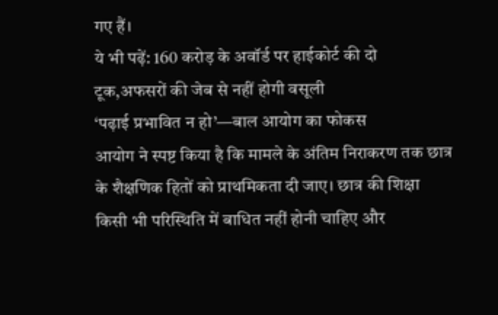गए हैं।
ये भी पढ़ें: 160 करोड़ के अवॉर्ड पर हाईकोर्ट की दो टूक,अफसरों की जेब से नहीं होगी वसूली
‘पढ़ाई प्रभावित न हो’—बाल आयोग का फोकस
आयोग ने स्पष्ट किया है कि मामले के अंतिम निराकरण तक छात्र के शैक्षणिक हितों को प्राथमिकता दी जाए। छात्र की शिक्षा किसी भी परिस्थिति में बाधित नहीं होनी चाहिए और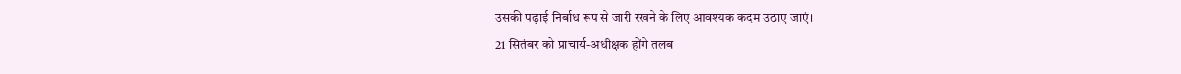उसकी पढ़ाई निर्बाध रूप से जारी रखने के लिए आवश्यक कदम उठाए जाएं।
21 सितंबर को प्राचार्य-अधीक्षक होंगे तलब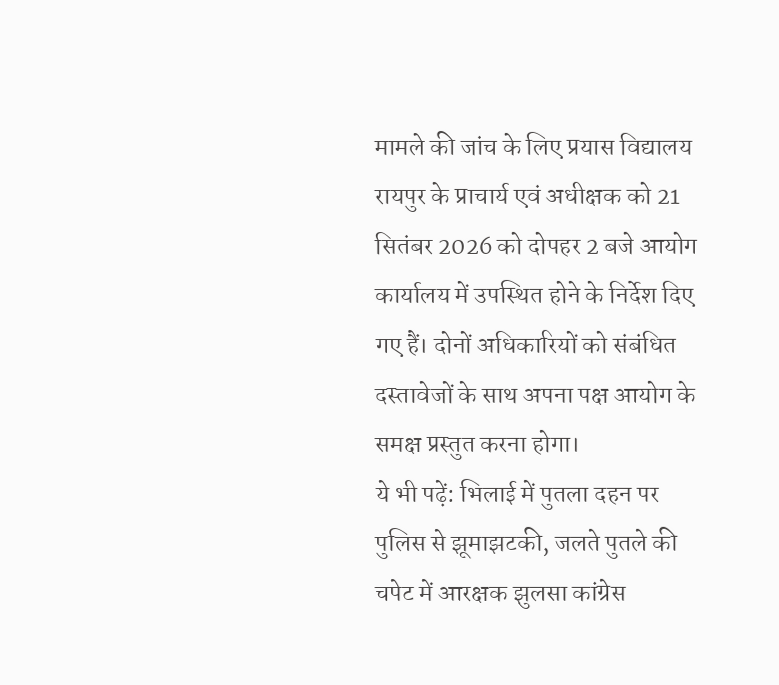मामले की जांच के लिए प्रयास विद्यालय रायपुर के प्राचार्य एवं अधीक्षक को 21 सितंबर 2026 को दोपहर 2 बजे आयोग कार्यालय में उपस्थित होने के निर्देश दिए गए हैं। दोनों अधिकारियों को संबंधित दस्तावेजों के साथ अपना पक्ष आयोग के समक्ष प्रस्तुत करना होगा।
ये भी पढ़ें: भिलाई में पुतला दहन पर पुलिस से झूमाझटकी, जलते पुतले की चपेट में आरक्षक झुलसा कांग्रेस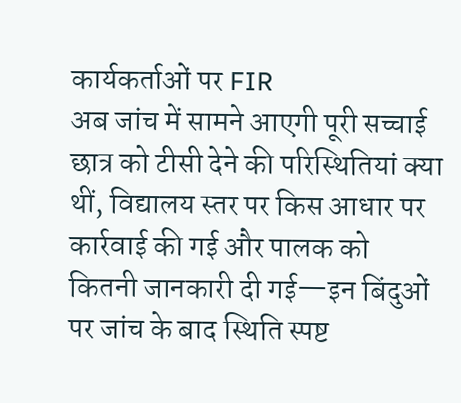कार्यकर्ताओं पर FIR
अब जांच में सामने आएगी पूरी सच्चाई
छात्र को टीसी देने की परिस्थितियां क्या थीं, विद्यालय स्तर पर किस आधार पर कार्रवाई की गई और पालक को कितनी जानकारी दी गई—इन बिंदुओं पर जांच के बाद स्थिति स्पष्ट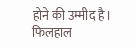होने की उम्मीद है। फिलहाल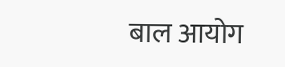बाल आयोग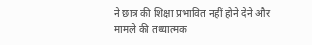ने छात्र की शिक्षा प्रभावित नहीं होने देने और मामले की तथ्यात्मक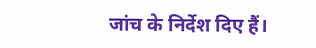जांच के निर्देश दिए हैं।